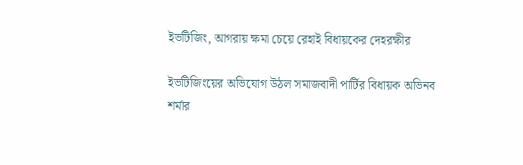ইভটিজিং, আগরায় ক্ষমা চেয়ে রেহাই বিধায়কের দেহরক্ষীর

ইভটিজিংয়ের অভিযোগ উঠল সমাজবাদী পার্টির বিধায়ক অভিনব শর্মার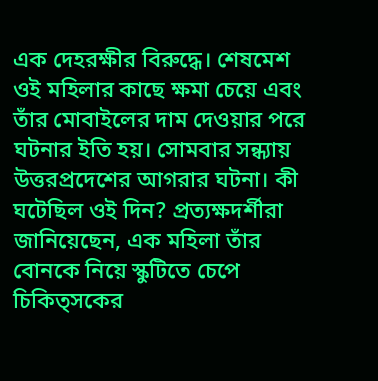এক দেহরক্ষীর বিরুদ্ধে। শেষমেশ ওই মহিলার কাছে ক্ষমা চেয়ে এবং তাঁর মোবাইলের দাম দেওয়ার পরে ঘটনার ইতি হয়। সোমবার সন্ধ্যায় উত্তরপ্রদেশের আগরার ঘটনা। কী ঘটেছিল ওই দিন? প্রত্যক্ষদর্শীরা জানিয়েছেন, এক মহিলা তাঁর বোনকে নিয়ে স্কুটিতে চেপে চিকিত্সকের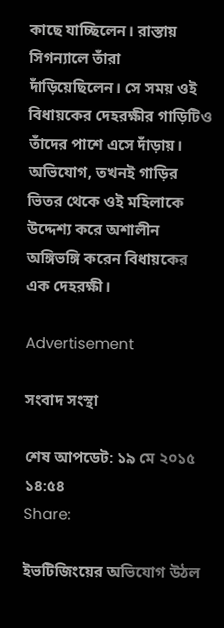কাছে যাচ্ছিলেন। রাস্তায় সিগন্যালে তাঁরা দাঁড়িয়েছিলেন। সে সময় ওই বিধায়কের দেহরক্ষীর গাড়িটিও তাঁদের পাশে এসে দাঁড়ায়। অভিযোগ, তখনই গাড়ির ভিতর থেকে ওই মহিলাকে উদ্দেশ্য করে অশালীন অঙ্গিভঙ্গি করেন বিধায়কের এক দেহরক্ষী।

Advertisement

সংবাদ সংস্থা

শেষ আপডেট: ১৯ মে ২০১৫ ১৪:৫৪
Share:

ইভটিজিংয়ের অভিযোগ উঠল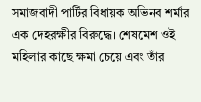সমাজবাদী পার্টির বিধায়ক অভিনব শর্মার এক দেহরক্ষীর বিরুদ্ধে। শেষমেশ ওই মহিলার কাছে ক্ষমা চেয়ে এবং তাঁর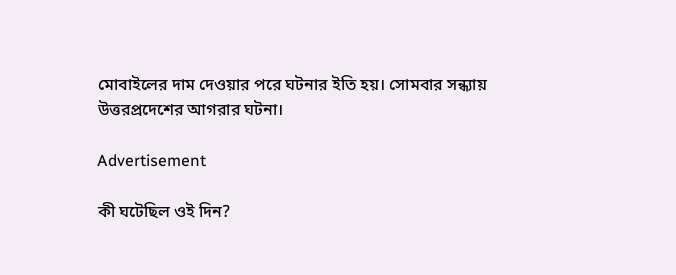মোবাইলের দাম দেওয়ার পরে ঘটনার ইতি হয়। সোমবার সন্ধ্যায় উত্তরপ্রদেশের আগরার ঘটনা।

Advertisement

কী ঘটেছিল ওই দিন?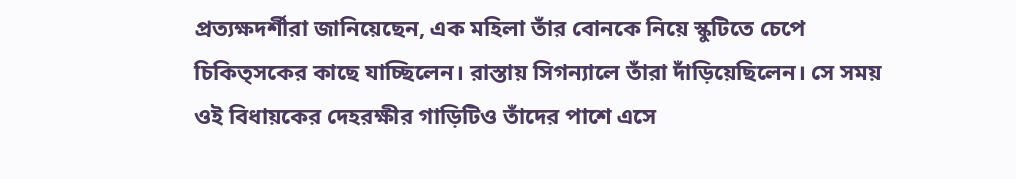প্রত্যক্ষদর্শীরা জানিয়েছেন, এক মহিলা তাঁর বোনকে নিয়ে স্কুটিতে চেপে চিকিত্সকের কাছে যাচ্ছিলেন। রাস্তায় সিগন্যালে তাঁরা দাঁড়িয়েছিলেন। সে সময় ওই বিধায়কের দেহরক্ষীর গাড়িটিও তাঁদের পাশে এসে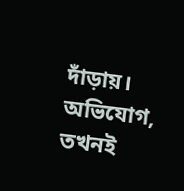দাঁড়ায়। অভিযোগ, তখনই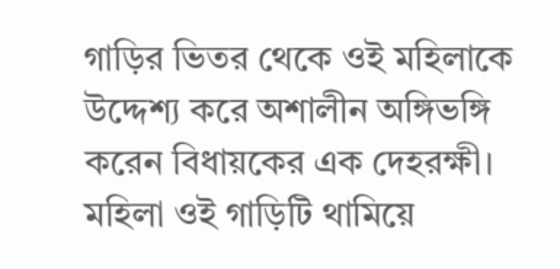গাড়ির ভিতর থেকে ওই মহিলাকে উদ্দেশ্য করে অশালীন অঙ্গিভঙ্গি করেন বিধায়কের এক দেহরক্ষী। মহিলা ওই গাড়িটি থামিয়ে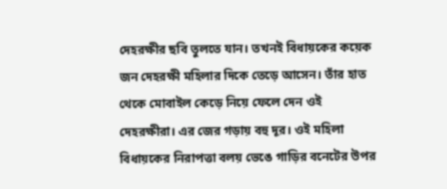দেহরক্ষীর ছবি তুলতে যান। তখনই বিধায়কের কয়েক জন দেহরক্ষী মহিলার দিকে তেড়ে আসেন। তাঁর হাত থেকে মোবাইল কেড়ে নিয়ে ফেলে দেন ওই দেহরক্ষীরা। এর জের গড়ায় বহু দূর। ওই মহিলা বিধায়কের নিরাপত্তা বলয় ভেঙে গাড়ির বনেটের উপর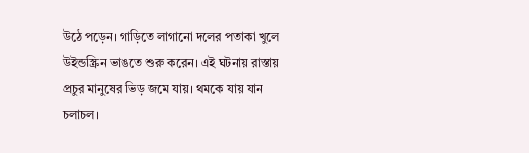উঠে পড়েন। গাড়িতে লাগানো দলের পতাকা খুলে উইন্ডস্ক্রিন ভাঙতে শুরু করেন। এই ঘটনায় রাস্তায় প্রচুর মানুষের ভিড় জমে যায়। থমকে যায় যান চলাচল।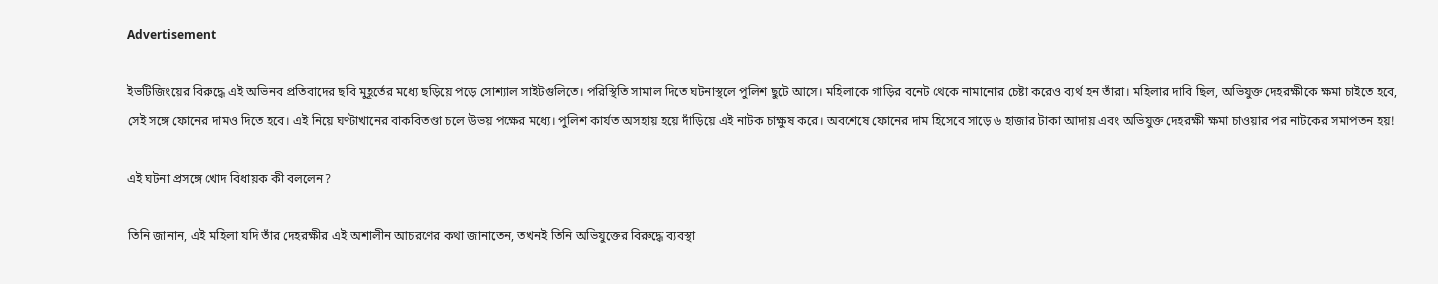Advertisement

ইভটিজিংয়ের বিরুদ্ধে এই অভিনব প্রতিবাদের ছবি মুহূর্তের মধ্যে ছড়িয়ে পড়ে সোশ্যাল সাইটগুলিতে। পরিস্থিতি সামাল দিতে ঘটনাস্থলে পুলিশ ছুটে আসে। মহিলাকে গাড়ির বনেট থেকে নামানোর চেষ্টা করেও ব্যর্থ হন তাঁরা। মহিলার দাবি ছিল, অভিযুক্ত দেহরক্ষীকে ক্ষমা চাইতে হবে, সেই সঙ্গে ফোনের দামও দিতে হবে। এই নিয়ে ঘণ্টাখানের বাকবিতণ্ডা চলে উভয় পক্ষের মধ্যে। পুলিশ কার্যত অসহায় হয়ে দাঁড়িয়ে এই নাটক চাক্ষুষ করে। অবশেষে ফোনের দাম হিসেবে সাড়ে ৬ হাজার টাকা আদায় এবং অভিযুক্ত দেহরক্ষী ক্ষমা চাওয়ার পর নাটকের সমাপতন হয়!

এই ঘটনা প্রসঙ্গে খোদ বিধায়ক কী বললেন?

তিনি জানান, এই মহিলা যদি তাঁর দেহরক্ষীর এই অশালীন আচরণের কথা জানাতেন, তখনই তিনি অভিযুক্তের বিরুদ্ধে ব্যবস্থা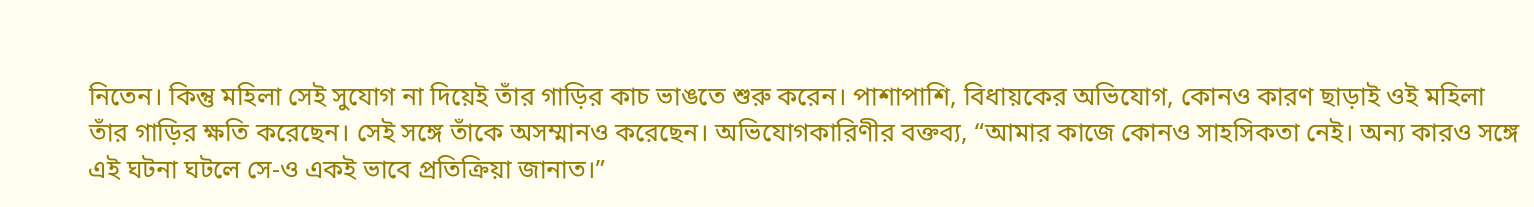নিতেন। কিন্তু মহিলা সেই সুযোগ না দিয়েই তাঁর গাড়ির কাচ ভাঙতে শুরু করেন। পাশাপাশি, বিধায়কের অভিযোগ, কোনও কারণ ছাড়াই ওই মহিলা তাঁর গাড়ির ক্ষতি করেছেন। সেই সঙ্গে তাঁকে অসম্মানও করেছেন। অভিযোগকারিণীর বক্তব্য, “আমার কাজে কোনও সাহসিকতা নেই। অন্য কারও সঙ্গে এই ঘটনা ঘটলে সে-ও একই ভাবে প্রতিক্রিয়া জানাত।”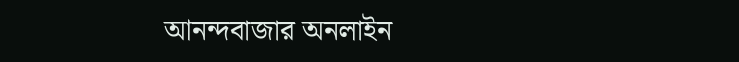আনন্দবাজার অনলাইন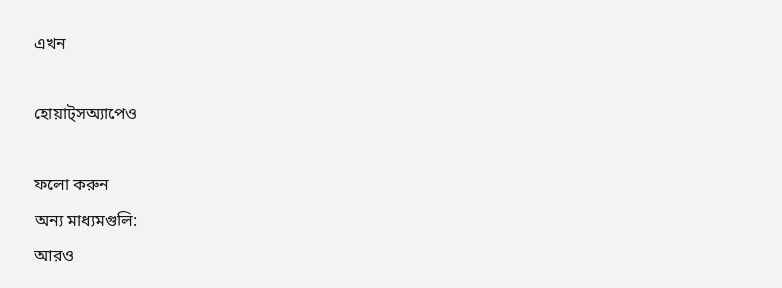এখন

হোয়াট্‌সঅ্যাপেও

ফলো করুন
অন্য মাধ্যমগুলি:
আরও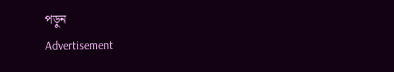পড়ুন
Advertisement